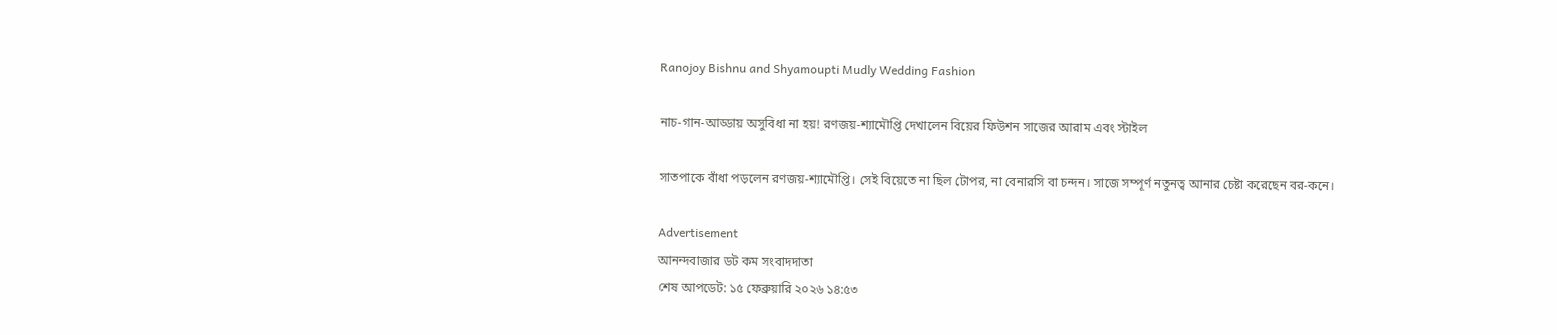Ranojoy Bishnu and Shyamoupti Mudly Wedding Fashion

নাচ-গান-আড্ডায় অসুবিধা না হয়! রণজয়-শ্যামৌপ্তি দেখালেন বিয়ের ফিউশন সাজের আরাম এবং স্টাইল

সাতপাকে বাঁধা পড়লেন রণজয়-শ্যামৌপ্তি। সেই বিয়েতে না ছিল টোপর, না বেনারসি বা চন্দন। সাজে সম্পূর্ণ নতুনত্ব আনার চেষ্টা করেছেন বর-কনে।

Advertisement
আনন্দবাজার ডট কম সংবাদদাতা
শেষ আপডেট: ১৫ ফেব্রুয়ারি ২০২৬ ১৪:৫৩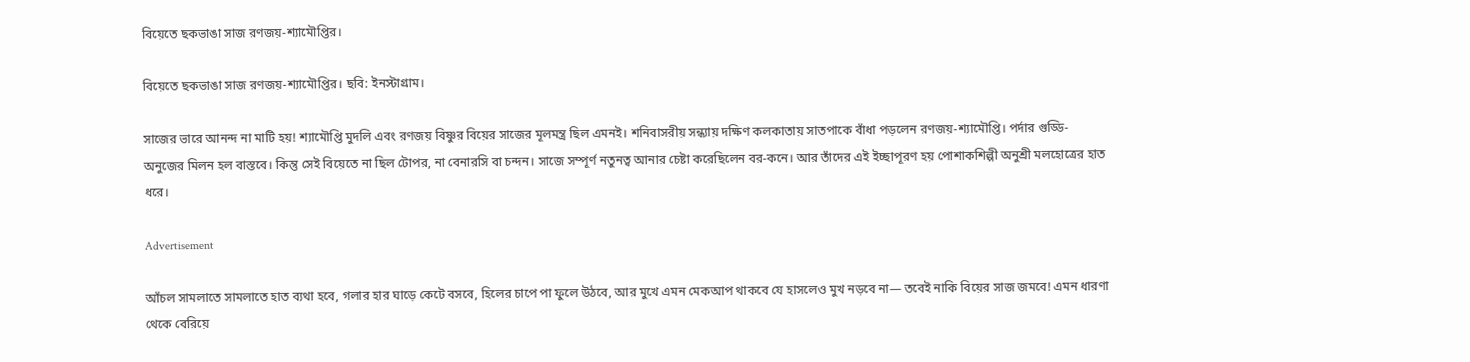বিয়েতে ছকভাঙা সাজ রণজয়-শ্যামৌপ্তির।

বিয়েতে ছকভাঙা সাজ রণজয়-শ্যামৌপ্তির। ছবি: ইনস্টাগ্রাম।

সাজের ভারে আনন্দ না মাটি হয়! শ্যামৌপ্তি মুদলি এবং রণজয় বিষ্ণুর বিয়ের সাজের মূলমন্ত্র ছিল এমনই। শনিবাসরীয় সন্ধ্যায় দক্ষিণ কলকাতায় সাতপাকে বাঁধা পড়লেন রণজয়-শ্যামৌপ্তি। পর্দার গুড্ডি-অনুজের মিলন হল বাস্তবে। কিন্তু সেই বিয়েতে না ছিল টোপর, না বেনারসি বা চন্দন। সাজে সম্পূর্ণ নতুনত্ব আনার চেষ্টা করেছিলেন বর-কনে। আর তাঁদের এই ইচ্ছাপূরণ হয় পোশাকশিল্পী অনুশ্রী মলহোত্রের হাত ধরে।

Advertisement

আঁচল সামলাতে সামলাতে হাত ব্যথা হবে, গলার হার ঘাড়ে কেটে বসবে, হিলের চাপে পা ফুলে উঠবে, আর মুখে এমন মেকআপ থাকবে যে হাসলেও মুখ নড়বে না— তবেই নাকি বিয়ের সাজ জমবে! এমন ধারণা থেকে বেরিয়ে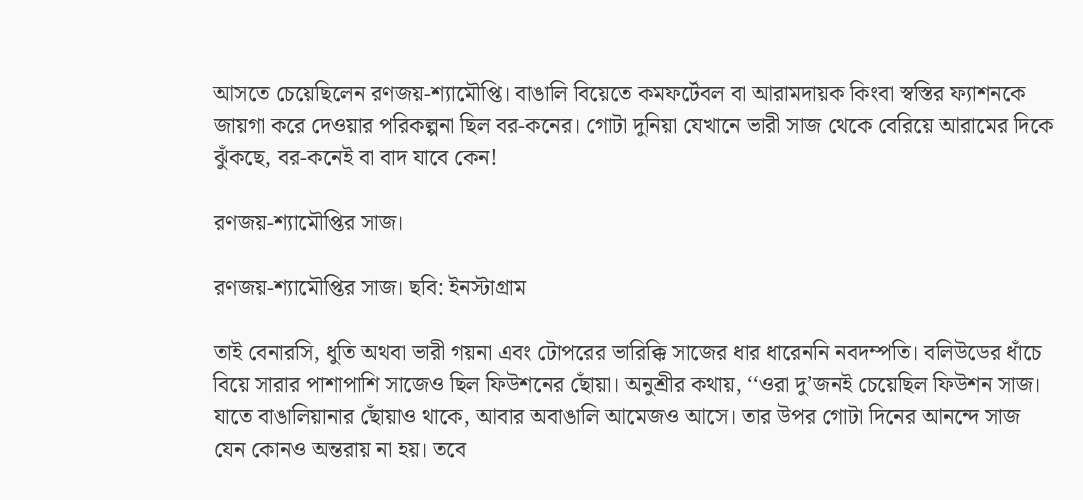আসতে চেয়েছিলেন রণজয়-শ্যামৌপ্তি। বাঙালি বিয়েতে কমফর্টেবল বা আরামদায়ক কিংবা স্বস্তির ফ্যাশনকে জায়গা করে দেওয়ার পরিকল্পনা ছিল বর-কনের। গোটা দুনিয়া যেখানে ভারী সাজ থেকে বেরিয়ে আরামের দিকে ঝুঁকছে, বর-কনেই বা বাদ যাবে কেন!

রণজয়-শ্যামৌপ্তির সাজ।

রণজয়-শ্যামৌপ্তির সাজ। ছবি: ইনস্টাগ্রাম

তাই বেনারসি, ধুতি অথবা ভারী গয়না এবং টোপরের ভারিক্কি সাজের ধার ধারেননি নবদম্পতি। বলিউডের ধাঁচে বিয়ে সারার পাশাপাশি সাজেও ছিল ফিউশনের ছোঁয়া। অনুশ্রীর কথায়, ‘‘ওরা দু’জনই চেয়েছিল ফিউশন সাজ। যাতে বাঙালিয়ানার ছোঁয়াও থাকে, আবার অবাঙালি আমেজও আসে। তার উপর গোটা দিনের আনন্দে সাজ যেন কোনও অন্তরায় না হয়। তবে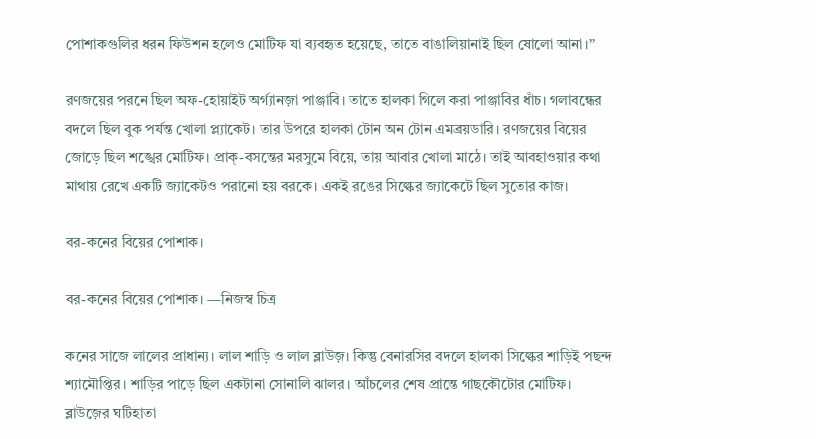পোশাকগুলির ধরন ফিউশন হলেও মোটিফ যা ব্যবহৃত হয়েছে, তাতে বাঙালিয়ানাই ছিল ষোলো আনা।’’

রণজয়ের পরনে ছিল অফ-হোয়াইট অর্গ্যানজ়া পাঞ্জাবি। তাতে হালকা গিলে করা পাঞ্জাবির ধাঁচ। গলাবন্ধের বদলে ছিল বুক পর্যন্ত খোলা প্ল্যাকেট। তার উপরে হালকা টোন অন টোন এমব্রয়ডারি। রণজয়ের বিয়ের জোড়ে ছিল শঙ্খের মোটিফ। প্রাক্‌-বসন্তের মরসুমে বিয়ে, তায় আবার খোলা মাঠে। তাই আবহাওয়ার কথা মাথায় রেখে একটি জ্যাকেটও পরানো হয় বরকে। একই রঙের সিল্কের জ্যাকেটে ছিল সুতোর কাজ।

বর-কনের বিয়ের পোশাক।

বর-কনের বিয়ের পোশাক। —নিজস্ব চিত্র

কনের সাজে লালের প্রাধান্য। লাল শাড়ি ও লাল ব্লাউজ়। কিন্তু বেনারসির বদলে হালকা সিল্কের শাড়িই পছন্দ শ্যামৌপ্তির। শাড়ির পাড়ে ছিল একটানা সোনালি ঝালর। আঁচলের শেষ প্রান্তে গাছকৌটোর মোটিফ। ব্লাউজ়ের ঘটিহাতা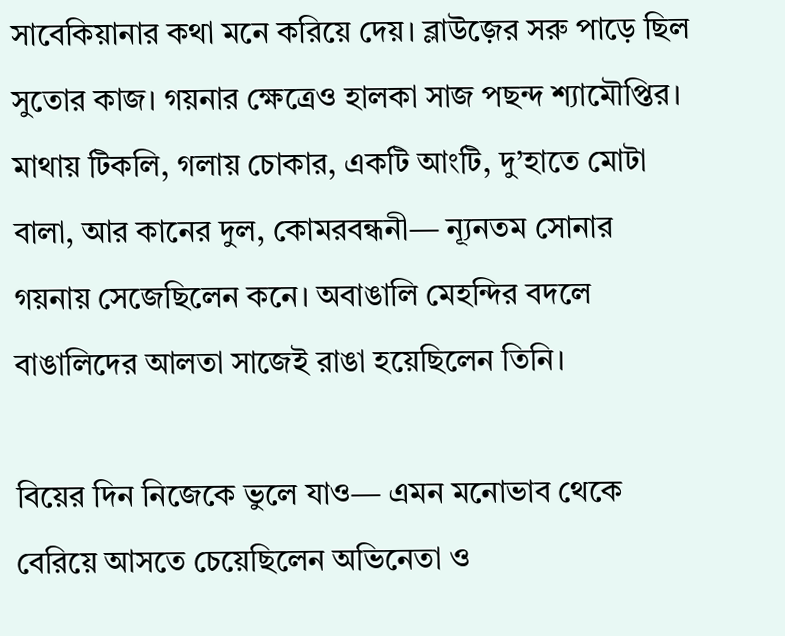সাবেকিয়ানার কথা মনে করিয়ে দেয়। ব্লাউজ়ের সরু পাড়ে ছিল সুতোর কাজ। গয়নার ক্ষেত্রেও হালকা সাজ পছন্দ শ্যামৌপ্তির। মাথায় টিকলি, গলায় চোকার, একটি আংটি, দু’হাতে মোটা বালা, আর কানের দুল, কোমরবন্ধনী— ন্যূনতম সোনার গয়নায় সেজেছিলেন কনে। অবাঙালি মেহন্দির বদলে বাঙালিদের আলতা সাজেই রাঙা হয়েছিলেন তিনি।

বিয়ের দিন নিজেকে ভুলে যাও— এমন মনোভাব থেকে বেরিয়ে আসতে চেয়েছিলেন অভিনেতা ও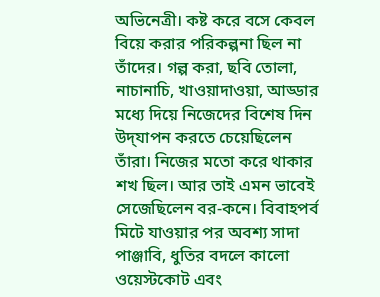অভিনেত্রী। কষ্ট করে বসে কেবল বিয়ে করার পরিকল্পনা ছিল না তাঁদের। গল্প করা, ছবি তোলা, নাচানাচি, খাওয়াদাওয়া, আড্ডার মধ্যে দিয়ে নিজেদের বিশেষ দিন উদ্‌যাপন করতে চেয়েছিলেন তাঁরা। নিজের মতো করে থাকার শখ ছিল। আর তাই এমন ভাবেই সেজেছিলেন বর-কনে। বিবাহপর্ব মিটে যাওয়ার পর অবশ্য সাদা পাঞ্জাবি, ধুতির বদলে কালো ওয়েস্টকোট এবং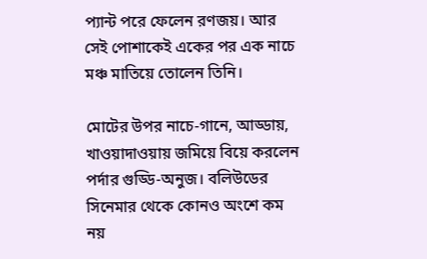প্যান্ট পরে ফেলেন রণজয়। আর সেই পোশাকেই একের পর এক নাচে মঞ্চ মাতিয়ে তোলেন তিনি।

মোটের উপর নাচে-গানে, আড্ডায়, খাওয়াদাওয়ায় জমিয়ে বিয়ে করলেন পর্দার গুড্ডি-অনুজ। বলিউডের সিনেমার থেকে কোনও অংশে কম নয়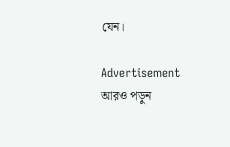যেন।

Advertisement
আরও পড়ুন